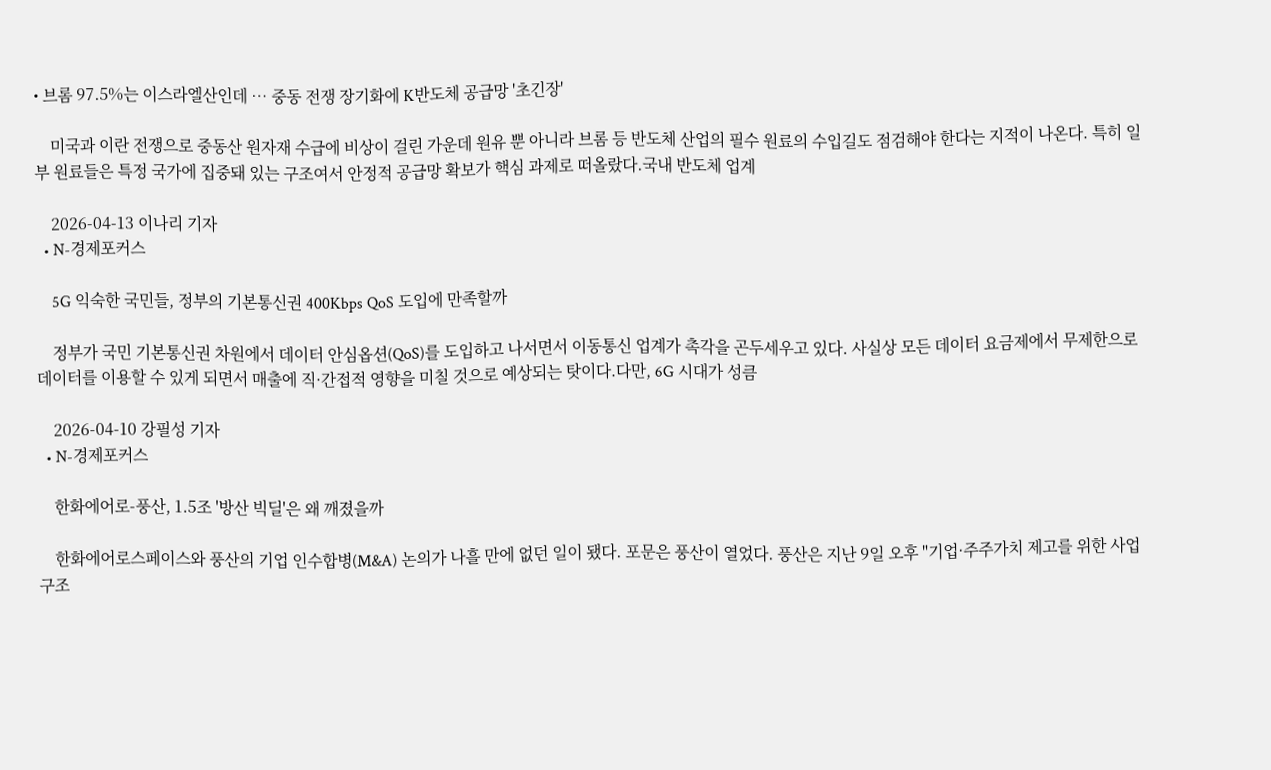• 브롬 97.5%는 이스라엘산인데 … 중동 전쟁 장기화에 K반도체 공급망 '초긴장'

    미국과 이란 전쟁으로 중동산 원자재 수급에 비상이 걸린 가운데 원유 뿐 아니라 브롬 등 반도체 산업의 필수 원료의 수입길도 점검해야 한다는 지적이 나온다. 특히 일부 원료들은 특정 국가에 집중돼 있는 구조여서 안정적 공급망 확보가 핵심 과제로 떠올랐다.국내 반도체 업계

    2026-04-13 이나리 기자
  • N-경제포커스

    5G 익숙한 국민들, 정부의 기본통신권 400Kbps QoS 도입에 만족할까

    정부가 국민 기본통신권 차원에서 데이터 안심옵션(QoS)를 도입하고 나서면서 이동통신 업계가 촉각을 곤두세우고 있다. 사실상 모든 데이터 요금제에서 무제한으로 데이터를 이용할 수 있게 되면서 매출에 직·간접적 영향을 미칠 것으로 예상되는 탓이다.다만, 6G 시대가 성큼

    2026-04-10 강필성 기자
  • N-경제포커스

    한화에어로-풍산, 1.5조 '방산 빅딜'은 왜 깨졌을까

    한화에어로스페이스와 풍산의 기업 인수합병(M&A) 논의가 나흘 만에 없던 일이 됐다. 포문은 풍산이 열었다. 풍산은 지난 9일 오후 "기업·주주가치 제고를 위한 사업 구조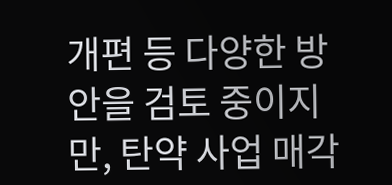개편 등 다양한 방안을 검토 중이지만, 탄약 사업 매각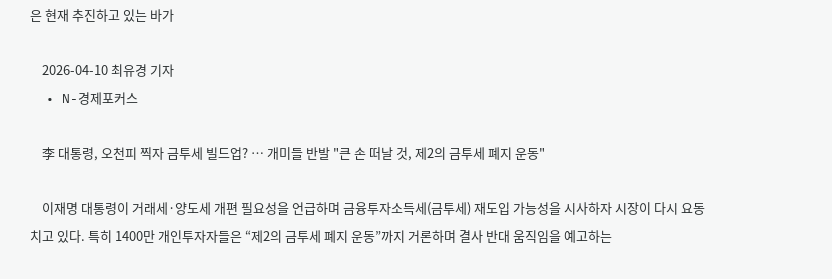은 현재 추진하고 있는 바가

    2026-04-10 최유경 기자
  • N-경제포커스

    李 대통령, 오천피 찍자 금투세 빌드업? … 개미들 반발 "큰 손 떠날 것, 제2의 금투세 폐지 운동"

    이재명 대통령이 거래세·양도세 개편 필요성을 언급하며 금융투자소득세(금투세) 재도입 가능성을 시사하자 시장이 다시 요동치고 있다. 특히 1400만 개인투자자들은 “제2의 금투세 폐지 운동”까지 거론하며 결사 반대 움직임을 예고하는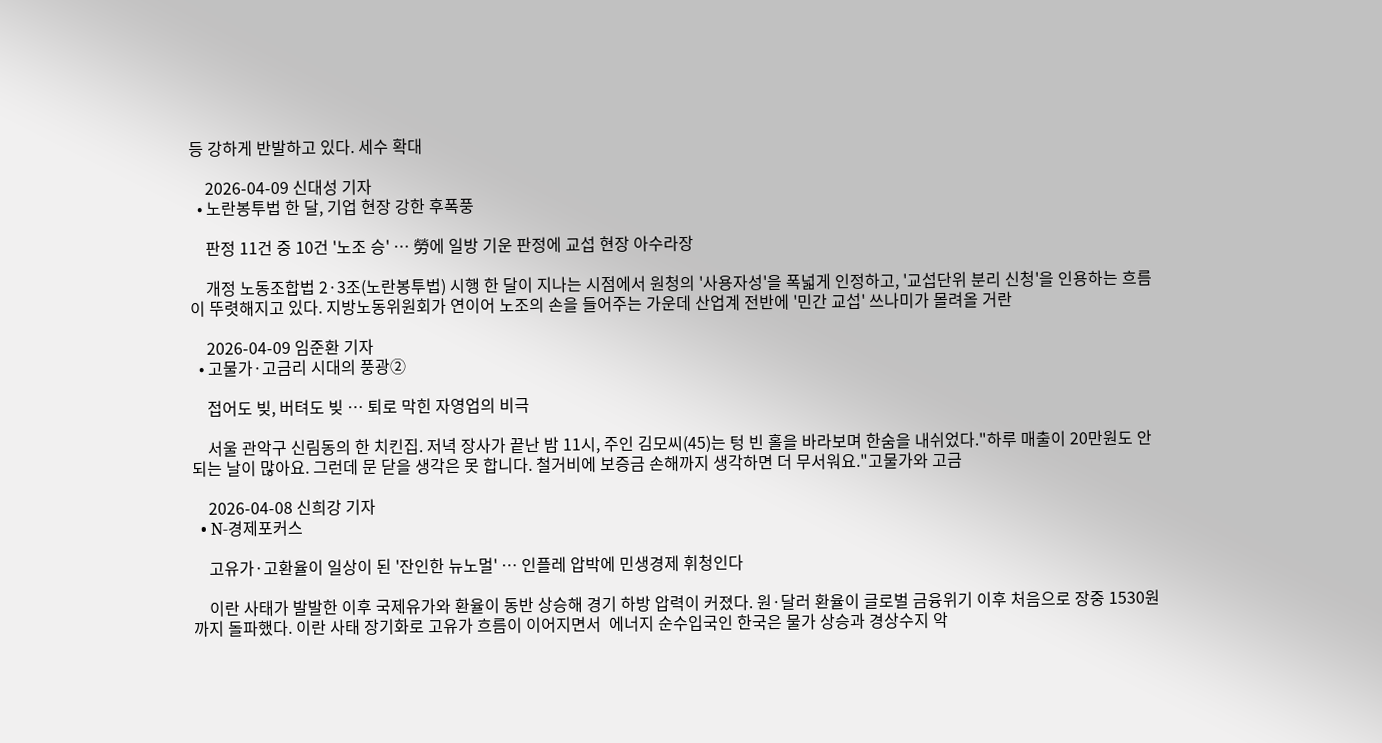등 강하게 반발하고 있다. 세수 확대

    2026-04-09 신대성 기자
  • 노란봉투법 한 달, 기업 현장 강한 후폭풍

    판정 11건 중 10건 '노조 승' … 勞에 일방 기운 판정에 교섭 현장 아수라장

    개정 노동조합법 2·3조(노란봉투법) 시행 한 달이 지나는 시점에서 원청의 '사용자성'을 폭넓게 인정하고, '교섭단위 분리 신청'을 인용하는 흐름이 뚜렷해지고 있다. 지방노동위원회가 연이어 노조의 손을 들어주는 가운데 산업계 전반에 '민간 교섭' 쓰나미가 몰려올 거란

    2026-04-09 임준환 기자
  • 고물가·고금리 시대의 풍광②

    접어도 빚, 버텨도 빚 … 퇴로 막힌 자영업의 비극

    서울 관악구 신림동의 한 치킨집. 저녁 장사가 끝난 밤 11시, 주인 김모씨(45)는 텅 빈 홀을 바라보며 한숨을 내쉬었다."하루 매출이 20만원도 안 되는 날이 많아요. 그런데 문 닫을 생각은 못 합니다. 철거비에 보증금 손해까지 생각하면 더 무서워요."고물가와 고금

    2026-04-08 신희강 기자
  • N-경제포커스

    고유가·고환율이 일상이 된 '잔인한 뉴노멀' … 인플레 압박에 민생경제 휘청인다

    이란 사태가 발발한 이후 국제유가와 환율이 동반 상승해 경기 하방 압력이 커졌다. 원·달러 환율이 글로벌 금융위기 이후 처음으로 장중 1530원까지 돌파했다. 이란 사태 장기화로 고유가 흐름이 이어지면서  에너지 순수입국인 한국은 물가 상승과 경상수지 악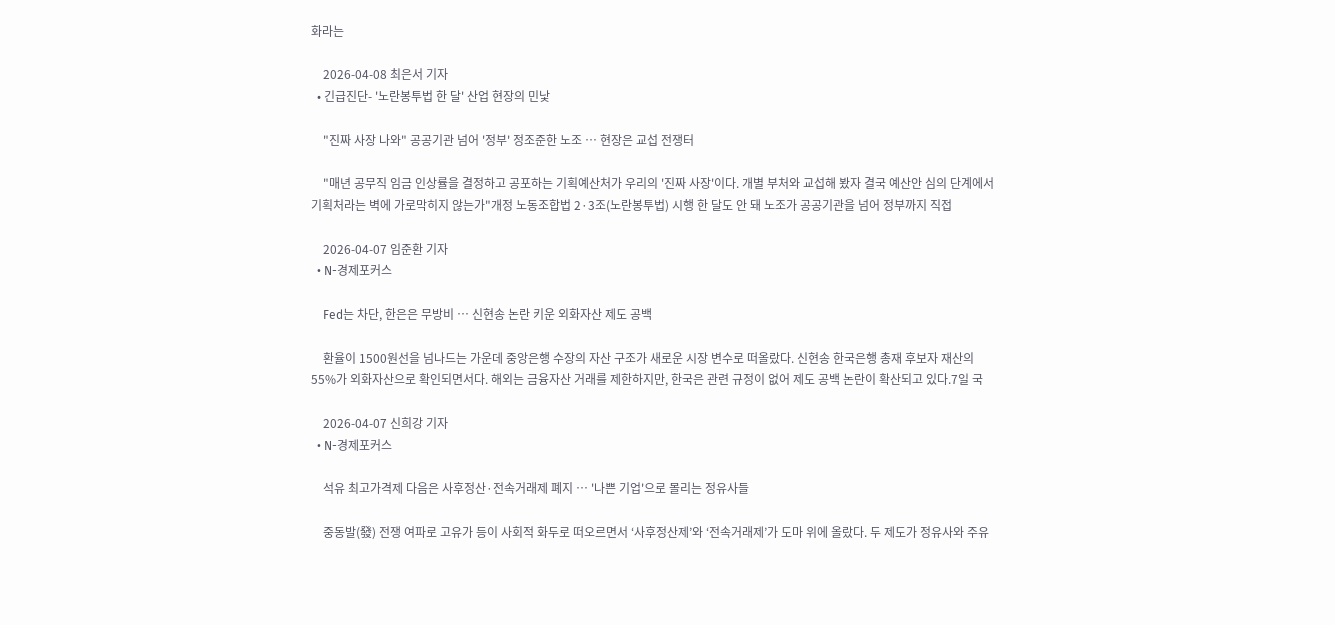화라는

    2026-04-08 최은서 기자
  • 긴급진단- '노란봉투법 한 달' 산업 현장의 민낯

    "진짜 사장 나와" 공공기관 넘어 '정부' 정조준한 노조 … 현장은 교섭 전쟁터

    "매년 공무직 임금 인상률을 결정하고 공포하는 기획예산처가 우리의 '진짜 사장'이다. 개별 부처와 교섭해 봤자 결국 예산안 심의 단계에서 기획처라는 벽에 가로막히지 않는가"개정 노동조합법 2·3조(노란봉투법) 시행 한 달도 안 돼 노조가 공공기관을 넘어 정부까지 직접

    2026-04-07 임준환 기자
  • N-경제포커스

    Fed는 차단, 한은은 무방비 … 신현송 논란 키운 외화자산 제도 공백

    환율이 1500원선을 넘나드는 가운데 중앙은행 수장의 자산 구조가 새로운 시장 변수로 떠올랐다. 신현송 한국은행 총재 후보자 재산의 55%가 외화자산으로 확인되면서다. 해외는 금융자산 거래를 제한하지만, 한국은 관련 규정이 없어 제도 공백 논란이 확산되고 있다.7일 국

    2026-04-07 신희강 기자
  • N-경제포커스

    석유 최고가격제 다음은 사후정산·전속거래제 폐지 … '나쁜 기업'으로 몰리는 정유사들

    중동발(發) 전쟁 여파로 고유가 등이 사회적 화두로 떠오르면서 ‘사후정산제’와 ‘전속거래제’가 도마 위에 올랐다. 두 제도가 정유사와 주유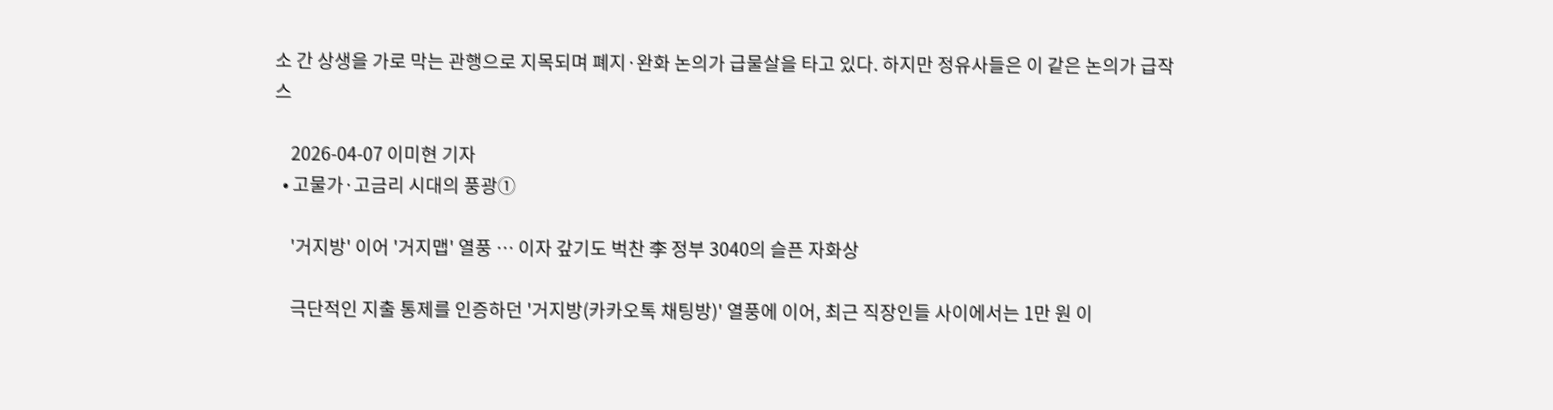소 간 상생을 가로 막는 관행으로 지목되며 폐지·완화 논의가 급물살을 타고 있다. 하지만 정유사들은 이 같은 논의가 급작스

    2026-04-07 이미현 기자
  • 고물가·고금리 시대의 풍광①

    '거지방' 이어 '거지맵' 열풍 … 이자 갚기도 벅찬 李 정부 3040의 슬픈 자화상

    극단적인 지출 통제를 인증하던 '거지방(카카오톡 채팅방)' 열풍에 이어, 최근 직장인들 사이에서는 1만 원 이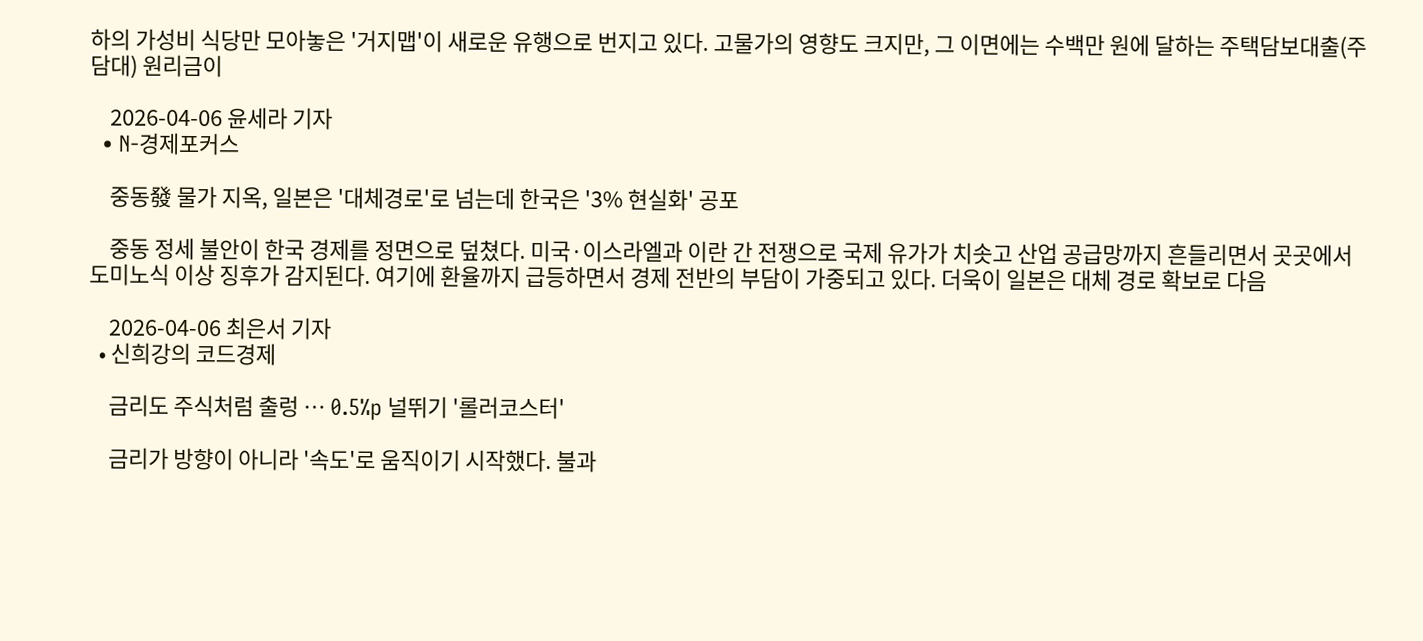하의 가성비 식당만 모아놓은 '거지맵'이 새로운 유행으로 번지고 있다. 고물가의 영향도 크지만, 그 이면에는 수백만 원에 달하는 주택담보대출(주담대) 원리금이

    2026-04-06 윤세라 기자
  • N-경제포커스

    중동發 물가 지옥, 일본은 '대체경로'로 넘는데 한국은 '3% 현실화' 공포

    중동 정세 불안이 한국 경제를 정면으로 덮쳤다. 미국·이스라엘과 이란 간 전쟁으로 국제 유가가 치솟고 산업 공급망까지 흔들리면서 곳곳에서 도미노식 이상 징후가 감지된다. 여기에 환율까지 급등하면서 경제 전반의 부담이 가중되고 있다. 더욱이 일본은 대체 경로 확보로 다음

    2026-04-06 최은서 기자
  • 신희강의 코드경제

    금리도 주식처럼 출렁 … 0.5%p 널뛰기 '롤러코스터'

    금리가 방향이 아니라 '속도'로 움직이기 시작했다. 불과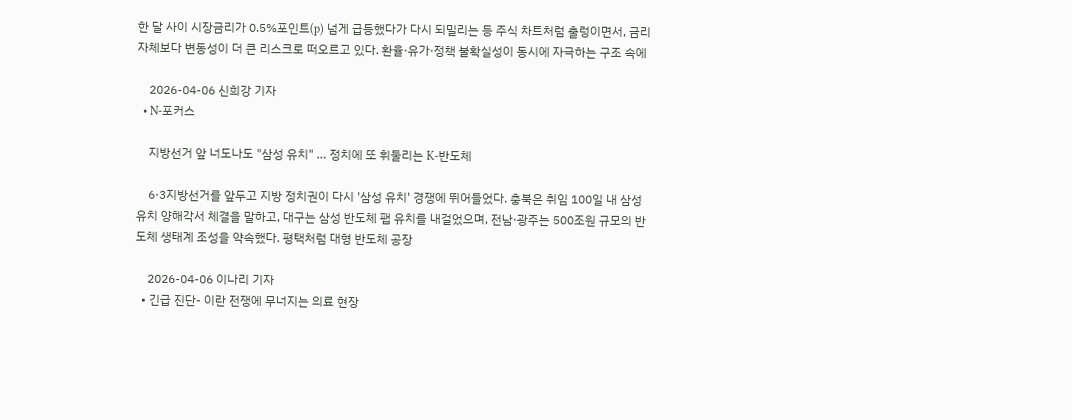한 달 사이 시장금리가 0.5%포인트(p) 넘게 급등했다가 다시 되밀리는 등 주식 차트처럼 출렁이면서, 금리 자체보다 변동성이 더 큰 리스크로 떠오르고 있다. 환율·유가·정책 불확실성이 동시에 자극하는 구조 속에

    2026-04-06 신희강 기자
  • N-포커스

    지방선거 앞 너도나도 "삼성 유치" … 정치에 또 휘둘리는 K-반도체

    6·3지방선거를 앞두고 지방 정치권이 다시 '삼성 유치' 경쟁에 뛰어들었다. 충북은 취임 100일 내 삼성 유치 양해각서 체결을 말하고, 대구는 삼성 반도체 팹 유치를 내걸었으며, 전남·광주는 500조원 규모의 반도체 생태계 조성을 약속했다. 평택처럼 대형 반도체 공장

    2026-04-06 이나리 기자
  • 긴급 진단- 이란 전쟁에 무너지는 의료 현장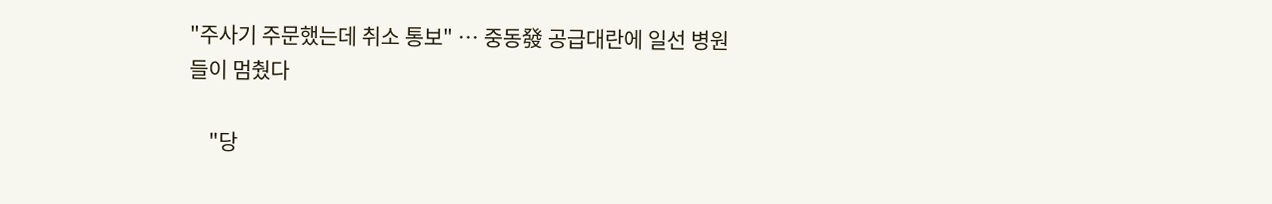"주사기 주문했는데 취소 통보" … 중동發 공급대란에 일선 병원들이 멈췄다

    "당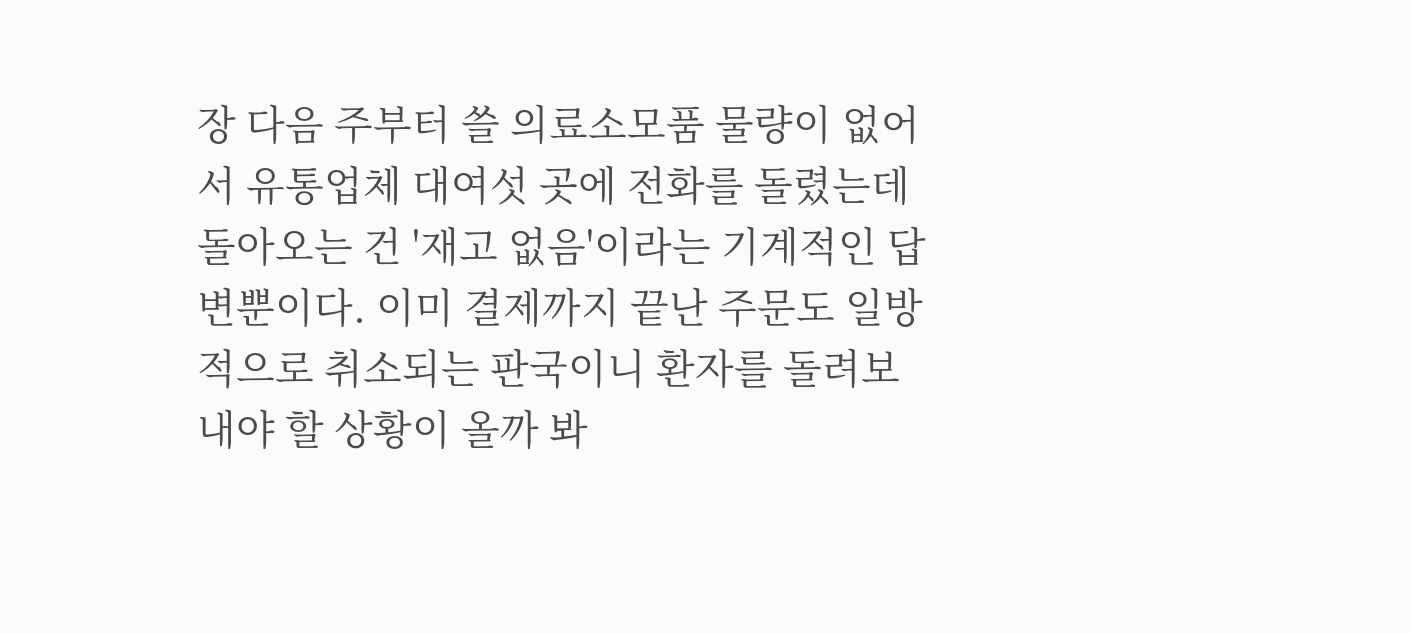장 다음 주부터 쓸 의료소모품 물량이 없어서 유통업체 대여섯 곳에 전화를 돌렸는데 돌아오는 건 '재고 없음'이라는 기계적인 답변뿐이다. 이미 결제까지 끝난 주문도 일방적으로 취소되는 판국이니 환자를 돌려보내야 할 상황이 올까 봐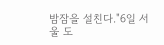밤잠을 설친다."6일 서울 도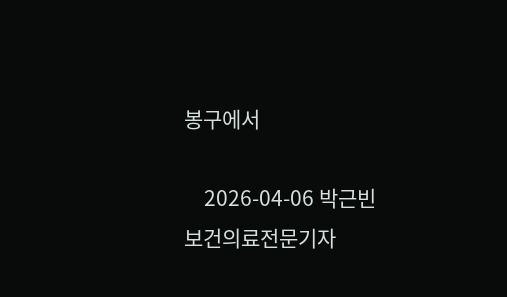봉구에서

    2026-04-06 박근빈 보건의료전문기자